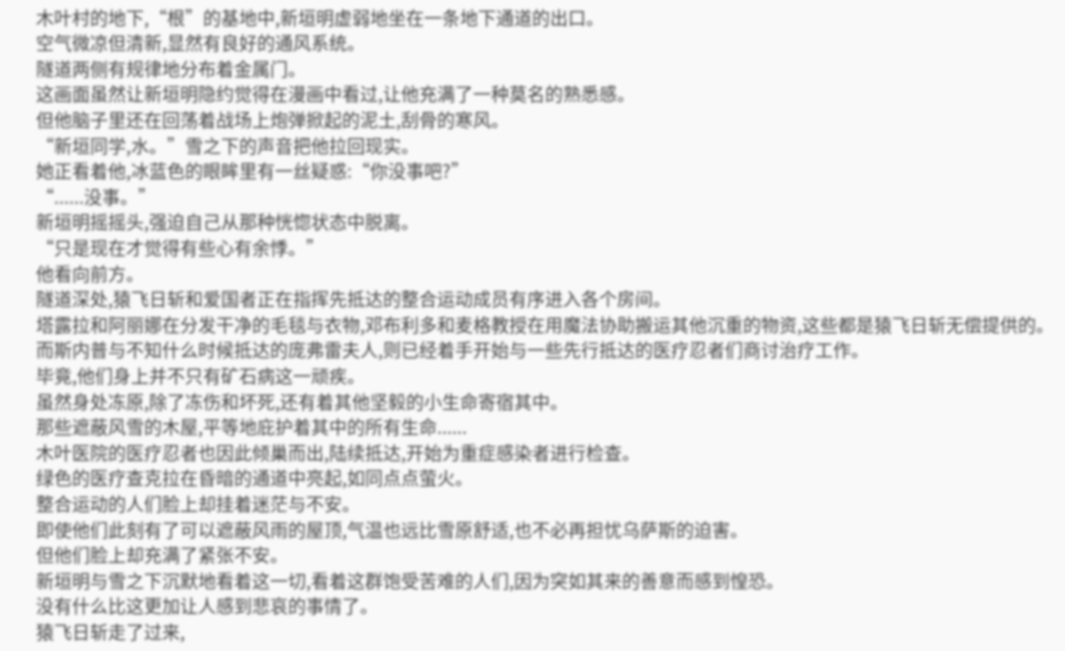木叶村的地下,“根”的基地中,新垣明虚弱地坐在一条地下通道的出口。
空气微凉但清新,显然有良好的通风系统。
隧道两侧有规律地分布着金属门。
这画面虽然让新垣明隐约觉得在漫画中看过,让他充满了一种莫名的熟悉感。
但他脑子里还在回荡着战场上炮弹掀起的泥土,刮骨的寒风。
“新垣同学,水。”雪之下的声音把他拉回现实。
她正看着他,冰蓝色的眼眸里有一丝疑惑:“你没事吧?”
“......没事。”
新垣明摇摇头,强迫自己从那种恍惚状态中脱离。
“只是现在才觉得有些心有余悸。”
他看向前方。
隧道深处,猿飞日斩和爱国者正在指挥先抵达的整合运动成员有序进入各个房间。
塔露拉和阿丽娜在分发干净的毛毯与衣物,邓布利多和麦格教授在用魔法协助搬运其他沉重的物资,这些都是猿飞日斩无偿提供的。
而斯内普与不知什么时候抵达的庞弗雷夫人,则已经着手开始与一些先行抵达的医疗忍者们商讨治疗工作。
毕竟,他们身上并不只有矿石病这一顽疾。
虽然身处冻原,除了冻伤和坏死,还有着其他坚毅的小生命寄宿其中。
那些遮蔽风雪的木屋,平等地庇护着其中的所有生命......
木叶医院的医疗忍者也因此倾巢而出,陆续抵达,开始为重症感染者进行检查。
绿色的医疗查克拉在昏暗的通道中亮起,如同点点萤火。
整合运动的人们脸上却挂着迷茫与不安。
即使他们此刻有了可以遮蔽风雨的屋顶,气温也远比雪原舒适,也不必再担忧乌萨斯的迫害。
但他们脸上却充满了紧张不安。
新垣明与雪之下沉默地看着这一切,看着这群饱受苦难的人们,因为突如其来的善意而感到惶恐。
没有什么比这更加让人感到悲哀的事情了。
猿飞日斩走了过来,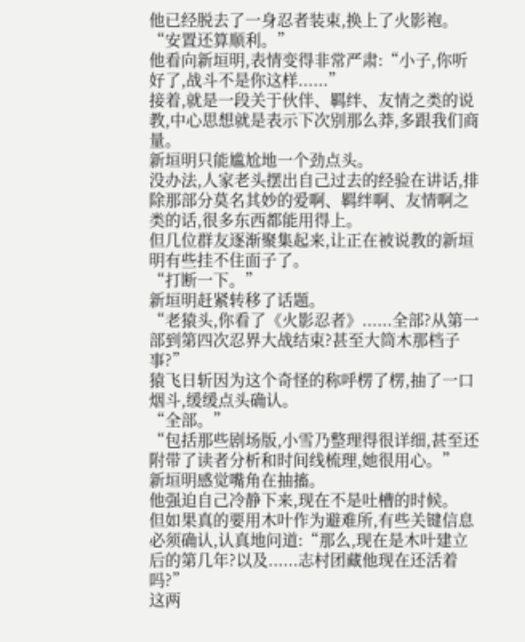他已经脱去了一身忍者装束,换上了火影袍。
“安置还算顺利。”
他看向新垣明,表情变得非常严肃:“小子,你听好了,战斗不是你这样......”
接着,就是一段关于伙伴、羁绊、友情之类的说教,中心思想就是表示下次别那么莽,多跟我们商量。
新垣明只能尴尬地一个劲点头。
没办法,人家老头摆出自己过去的经验在讲话,排除那部分莫名其妙的爱啊、羁绊啊、友情啊之类的话,很多东西都能用得上。
但几位群友逐渐聚集起来,让正在被说教的新垣明有些挂不住面子了。
“打断一下。”
新垣明赶紧转移了话题。
“老猿头,你看了《火影忍者》......全部?从第一部到第四次忍界大战结束?甚至大筒木那档子事?”
猿飞日斩因为这个奇怪的称呼楞了楞,抽了一口烟斗,缓缓点头确认。
“全部。”
“包括那些剧场版,小雪乃整理得很详细,甚至还附带了读者分析和时间线梳理,她很用心。”
新垣明感觉嘴角在抽搐。
他强迫自己冷静下来,现在不是吐槽的时候。
但如果真的要用木叶作为避难所,有些关键信息必须确认,认真地问道:“那么,现在是木叶建立后的第几年?以及......志村团藏他现在还活着吗?”
这两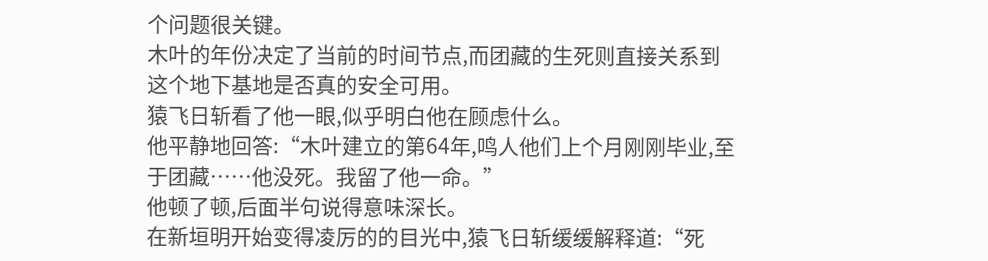个问题很关键。
木叶的年份决定了当前的时间节点,而团藏的生死则直接关系到这个地下基地是否真的安全可用。
猿飞日斩看了他一眼,似乎明白他在顾虑什么。
他平静地回答:“木叶建立的第64年,鸣人他们上个月刚刚毕业,至于团藏……他没死。我留了他一命。”
他顿了顿,后面半句说得意味深长。
在新垣明开始变得凌厉的的目光中,猿飞日斩缓缓解释道:“死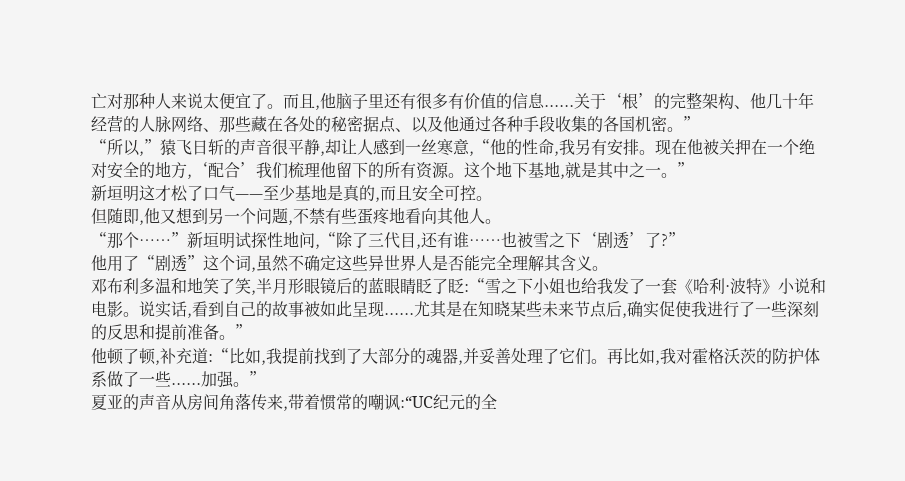亡对那种人来说太便宜了。而且,他脑子里还有很多有价值的信息......关于‘根’的完整架构、他几十年经营的人脉网络、那些藏在各处的秘密据点、以及他通过各种手段收集的各国机密。”
“所以,”猿飞日斩的声音很平静,却让人感到一丝寒意,“他的性命,我另有安排。现在他被关押在一个绝对安全的地方,‘配合’我们梳理他留下的所有资源。这个地下基地,就是其中之一。”
新垣明这才松了口气——至少基地是真的,而且安全可控。
但随即,他又想到另一个问题,不禁有些蛋疼地看向其他人。
“那个……”新垣明试探性地问,“除了三代目,还有谁……也被雪之下‘剧透’了?”
他用了“剧透”这个词,虽然不确定这些异世界人是否能完全理解其含义。
邓布利多温和地笑了笑,半月形眼镜后的蓝眼睛眨了眨:“雪之下小姐也给我发了一套《哈利·波特》小说和电影。说实话,看到自己的故事被如此呈现......尤其是在知晓某些未来节点后,确实促使我进行了一些深刻的反思和提前准备。”
他顿了顿,补充道:“比如,我提前找到了大部分的魂器,并妥善处理了它们。再比如,我对霍格沃茨的防护体系做了一些......加强。”
夏亚的声音从房间角落传来,带着惯常的嘲讽:“UC纪元的全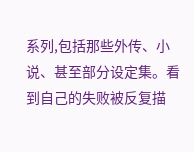系列,包括那些外传、小说、甚至部分设定集。看到自己的失败被反复描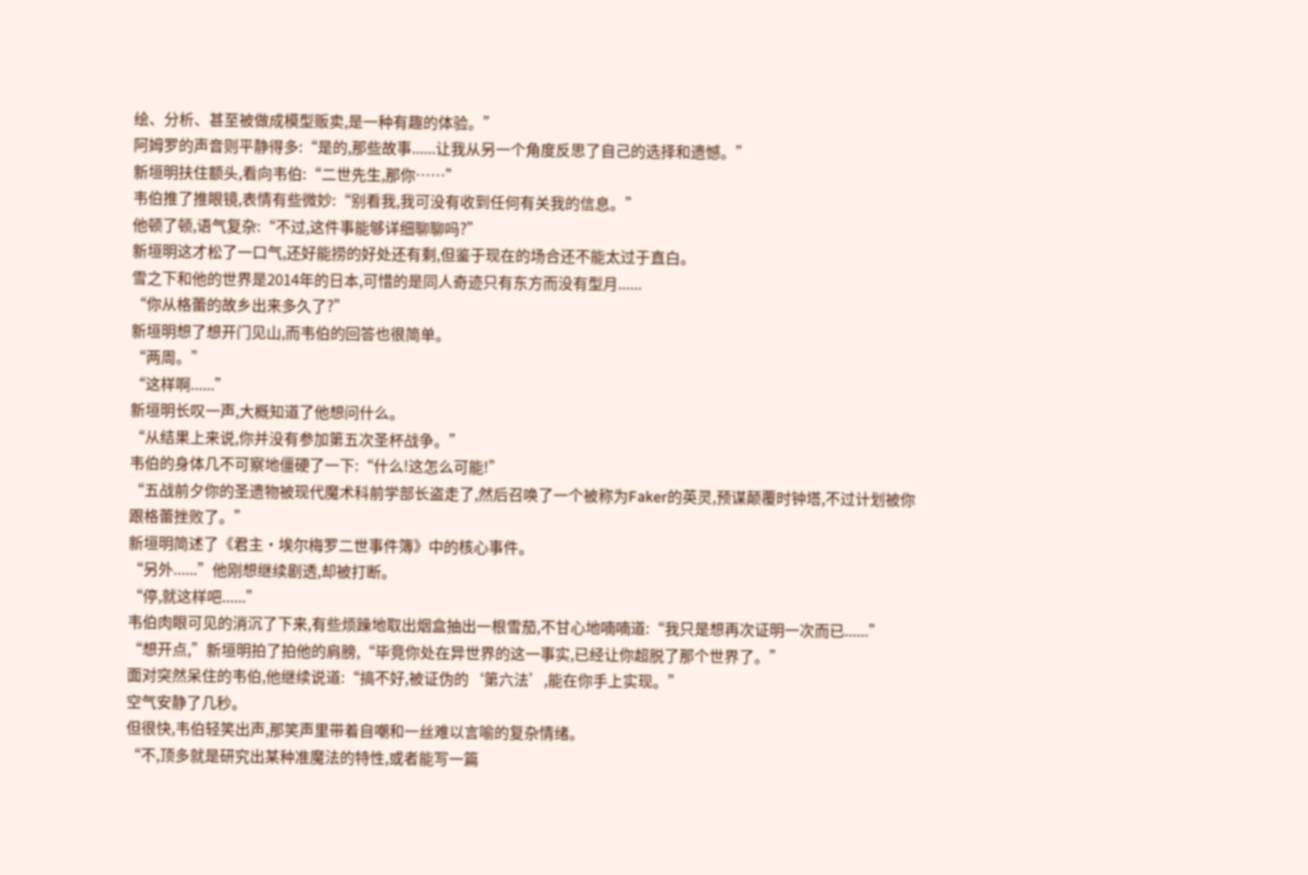绘、分析、甚至被做成模型贩卖,是一种有趣的体验。”
阿姆罗的声音则平静得多:“是的,那些故事......让我从另一个角度反思了自己的选择和遗憾。”
新垣明扶住额头,看向韦伯:“二世先生,那你……”
韦伯推了推眼镜,表情有些微妙:“别看我,我可没有收到任何有关我的信息。”
他顿了顿,语气复杂:“不过,这件事能够详细聊聊吗?”
新垣明这才松了一口气,还好能捞的好处还有剩,但鉴于现在的场合还不能太过于直白。
雪之下和他的世界是2014年的日本,可惜的是同人奇迹只有东方而没有型月......
“你从格蕾的故乡出来多久了?”
新垣明想了想开门见山,而韦伯的回答也很简单。
“两周。”
“这样啊......”
新垣明长叹一声,大概知道了他想问什么。
“从结果上来说,你并没有参加第五次圣杯战争。”
韦伯的身体几不可察地僵硬了一下:“什么!这怎么可能!”
“五战前夕你的圣遗物被现代魔术科前学部长盗走了,然后召唤了一个被称为Faker的英灵,预谋颠覆时钟塔,不过计划被你跟格蕾挫败了。”
新垣明简述了《君主·埃尔梅罗二世事件簿》中的核心事件。
“另外......”他刚想继续剧透,却被打断。
“停,就这样吧......”
韦伯肉眼可见的消沉了下来,有些烦躁地取出烟盒抽出一根雪茄,不甘心地喃喃道:“我只是想再次证明一次而已......”
“想开点,”新垣明拍了拍他的肩膀,“毕竟你处在异世界的这一事实,已经让你超脱了那个世界了。”
面对突然呆住的韦伯,他继续说道:“搞不好,被证伪的‘第六法’,能在你手上实现。”
空气安静了几秒。
但很快,韦伯轻笑出声,那笑声里带着自嘲和一丝难以言喻的复杂情绪。
“不,顶多就是研究出某种准魔法的特性,或者能写一篇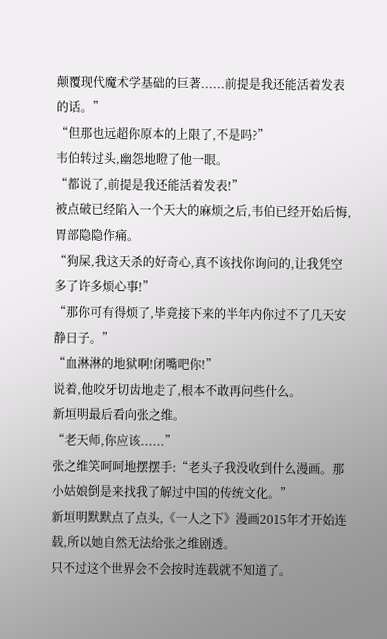颠覆现代魔术学基础的巨著......前提是我还能活着发表的话。”
“但那也远超你原本的上限了,不是吗?”
韦伯转过头,幽怨地瞪了他一眼。
“都说了,前提是我还能活着发表!”
被点破已经陷入一个天大的麻烦之后,韦伯已经开始后悔,胃部隐隐作痛。
“狗屎,我这天杀的好奇心,真不该找你询问的,让我凭空多了许多烦心事!”
“那你可有得烦了,毕竟接下来的半年内你过不了几天安静日子。”
“血淋淋的地狱啊!闭嘴吧你!”
说着,他咬牙切齿地走了,根本不敢再问些什么。
新垣明最后看向张之维。
“老天师,你应该......”
张之维笑呵呵地摆摆手:“老头子我没收到什么漫画。那小姑娘倒是来找我了解过中国的传统文化。”
新垣明默默点了点头,《一人之下》漫画2015年才开始连载,所以她自然无法给张之维剧透。
只不过这个世界会不会按时连载就不知道了。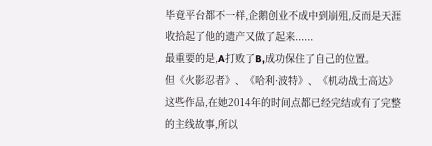毕竟平台都不一样,企鹅创业不成中到崩殂,反而是天涯收拾起了他的遗产又做了起来......
最重要的是,A打败了B,成功保住了自己的位置。
但《火影忍者》、《哈利·波特》、《机动战士高达》这些作品,在她2014年的时间点都已经完结或有了完整的主线故事,所以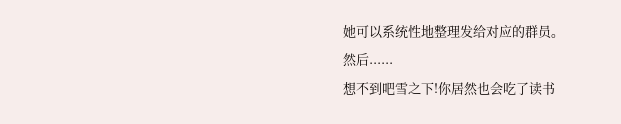她可以系统性地整理发给对应的群员。
然后......
想不到吧雪之下!你居然也会吃了读书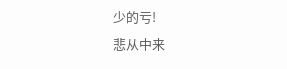少的亏!
悲从中来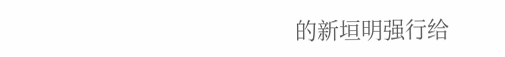的新垣明强行给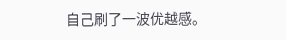自己刷了一波优越感。